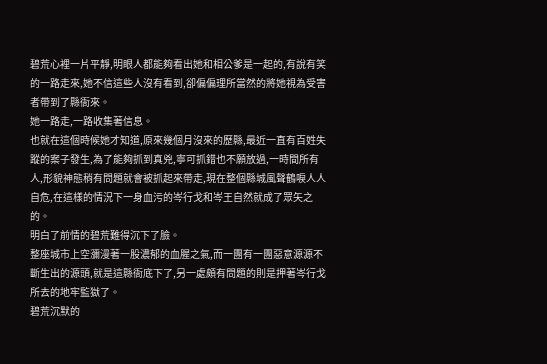碧荒心裡一片平靜,明眼人都能夠看出她和相公爹是一起的,有說有笑的一路走來,她不信這些人沒有看到,卻偏偏理所當然的將她視為受害者帶到了縣衙來。
她一路走,一路收集著信息。
也就在這個時候她才知道,原來幾個月沒來的歷縣,最近一直有百姓失蹤的案子發生,為了能夠抓到真兇,寧可抓錯也不願放過,一時間所有人,形貌神態稍有問題就會被抓起來帶走,現在整個縣城風聲鶴唳人人自危,在這樣的情況下一身血污的岑行戈和岑王自然就成了眾矢之的。
明白了前情的碧荒難得沉下了臉。
整座城市上空瀰漫著一股濃郁的血腥之氣,而一團有一團惡意源源不斷生出的源頭,就是這縣衙底下了,另一處頗有問題的則是押著岑行戈所去的地牢監獄了。
碧荒沉默的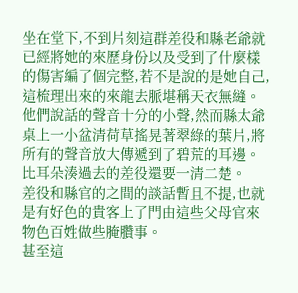坐在堂下,不到片刻這群差役和縣老爺就已經將她的來歷身份以及受到了什麼樣的傷害編了個完整,若不是說的是她自己,這梳理出來的來龍去脈堪稱天衣無縫。
他們說話的聲音十分的小聲,然而縣太爺桌上一小盆清荷草搖晃著翠綠的葉片,將所有的聲音放大傳遞到了碧荒的耳邊。
比耳朵湊過去的差役還要一清二楚。
差役和縣官的之間的談話暫且不提,也就是有好色的貴客上了門由這些父母官來物色百姓做些腌臢事。
甚至這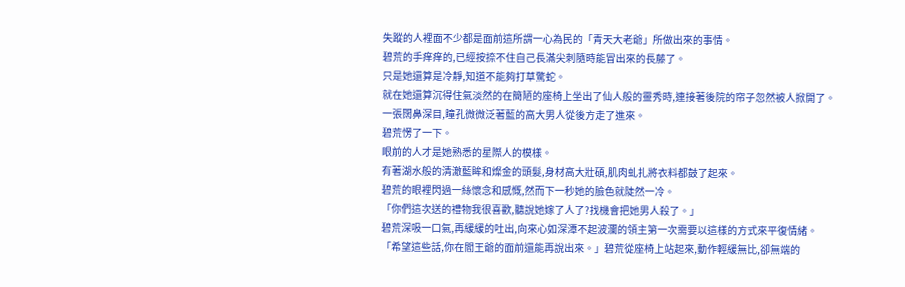失蹤的人裡面不少都是面前這所謂一心為民的「青天大老爺」所做出來的事情。
碧荒的手痒痒的,已經按捺不住自己長滿尖刺隨時能冒出來的長藤了。
只是她還算是冷靜,知道不能夠打草驚蛇。
就在她還算沉得住氣淡然的在簡陋的座椅上坐出了仙人般的靈秀時,連接著後院的帘子忽然被人掀開了。
一張闊鼻深目,瞳孔微微泛著藍的高大男人從後方走了進來。
碧荒愣了一下。
眼前的人才是她熟悉的星際人的模樣。
有著湖水般的清澈藍眸和燦金的頭髮,身材高大壯碩,肌肉虬扎將衣料都鼓了起來。
碧荒的眼裡閃過一絲懷念和感慨,然而下一秒她的臉色就陡然一冷。
「你們這次送的禮物我很喜歡,聽說她嫁了人了?找機會把她男人殺了。」
碧荒深吸一口氣,再緩緩的吐出,向來心如深潭不起波瀾的領主第一次需要以這樣的方式來平復情緒。
「希望這些話,你在閻王爺的面前還能再說出來。」碧荒從座椅上站起來,動作輕緩無比,卻無端的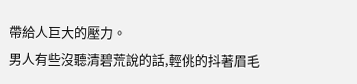帶給人巨大的壓力。
男人有些沒聽清碧荒說的話,輕佻的抖著眉毛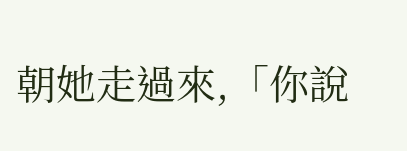朝她走過來,「你說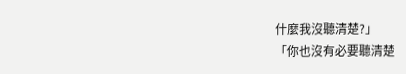什麼我沒聽清楚?」
「你也沒有必要聽清楚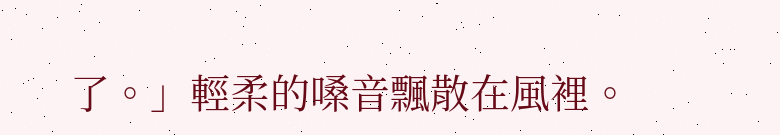了。」輕柔的嗓音飄散在風裡。